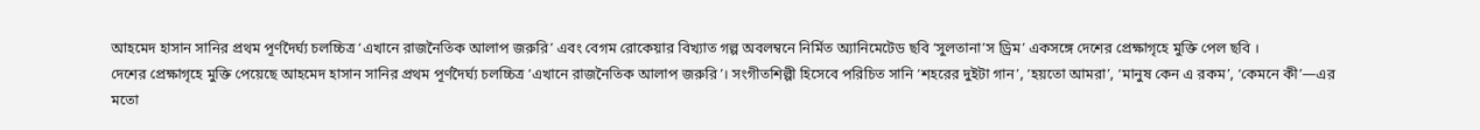আহমেদ হাসান সানির প্রথম পূর্ণদৈর্ঘ্য চলচ্চিত্র ‘এখানে রাজনৈতিক আলাপ জরুরি’ এবং বেগম রোকেয়ার বিখ্যাত গল্প অবলম্বনে নির্মিত অ্যানিমেটেড ছবি ‘সুলতানা’স ড্রিম’ একসঙ্গে দেশের প্রেক্ষাগৃহে মুক্তি পেল ছবি ।
দেশের প্রেক্ষাগৃহে মুক্তি পেয়েছে আহমেদ হাসান সানির প্রথম পূর্ণদৈর্ঘ্য চলচ্চিত্র ‘এখানে রাজনৈতিক আলাপ জরুরি’। সংগীতশিল্পী হিসেবে পরিচিত সানি ‘শহরের দুইটা গান’, ‘হয়তো আমরা’, ‘মানুষ কেন এ রকম’, ‘কেমনে কী’—এর মতো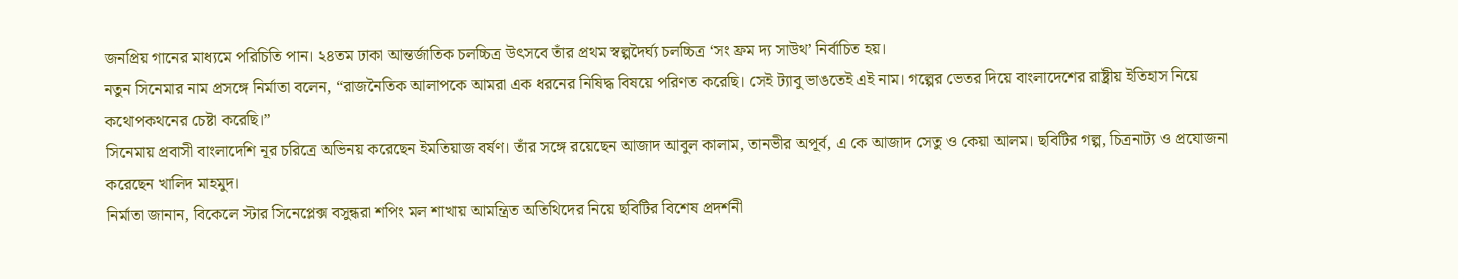জনপ্রিয় গানের মাধ্যমে পরিচিতি পান। ২৪তম ঢাকা আন্তর্জাতিক চলচ্চিত্র উৎসবে তাঁর প্রথম স্বল্পদৈর্ঘ্য চলচ্চিত্র ‘সং ফ্রম দ্য সাউথ’ নির্বাচিত হয়।
নতুন সিনেমার নাম প্রসঙ্গে নির্মাতা বলেন, “রাজনৈতিক আলাপকে আমরা এক ধরনের নিষিদ্ধ বিষয়ে পরিণত করেছি। সেই ট্যাবু ভাঙতেই এই নাম। গল্পের ভেতর দিয়ে বাংলাদেশের রাষ্ট্রীয় ইতিহাস নিয়ে কথোপকথনের চেষ্টা করেছি।”
সিনেমায় প্রবাসী বাংলাদেশি নূর চরিত্রে অভিনয় করেছেন ইমতিয়াজ বর্ষণ। তাঁর সঙ্গে রয়েছেন আজাদ আবুল কালাম, তানভীর অপূর্ব, এ কে আজাদ সেতু ও কেয়া আলম। ছবিটির গল্প, চিত্রনাট্য ও প্রযোজনা করেছেন খালিদ মাহমুদ।
নির্মাতা জানান, বিকেলে স্টার সিনেপ্লেক্স বসুন্ধরা শপিং মল শাখায় আমন্ত্রিত অতিথিদের নিয়ে ছবিটির বিশেষ প্রদর্শনী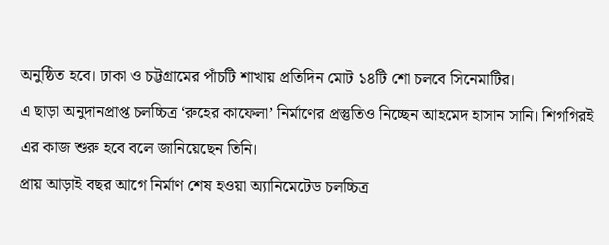অনুষ্ঠিত হবে। ঢাকা ও চট্টগ্রামের পাঁচটি শাখায় প্রতিদিন মোট ১৪টি শো চলবে সিনেমাটির।
এ ছাড়া অনুদানপ্রাপ্ত চলচ্চিত্র ‘রুহের কাফেলা’ নির্মাণের প্রস্তুতিও নিচ্ছেন আহমেদ হাসান সানি। শিগগিরই এর কাজ শুরু হবে বলে জানিয়েছেন তিনি।
প্রায় আড়াই বছর আগে নির্মাণ শেষ হওয়া অ্যানিমেটেড চলচ্চিত্র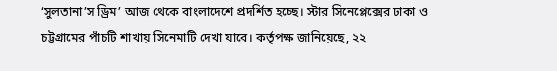‘সুলতানা’স ড্রিম’ আজ থেকে বাংলাদেশে প্রদর্শিত হচ্ছে। স্টার সিনেপ্লেক্সের ঢাকা ও চট্টগ্রামের পাঁচটি শাখায় সিনেমাটি দেখা যাবে। কর্তৃপক্ষ জানিয়েছে, ২২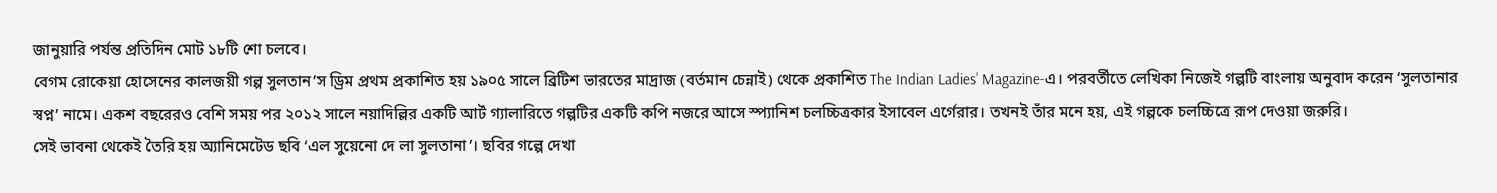জানুয়ারি পর্যন্ত প্রতিদিন মোট ১৮টি শো চলবে।
বেগম রোকেয়া হোসেনের কালজয়ী গল্প সুলতান’স ড্রিম প্রথম প্রকাশিত হয় ১৯০৫ সালে ব্রিটিশ ভারতের মাদ্রাজ (বর্তমান চেন্নাই) থেকে প্রকাশিত The Indian Ladies’ Magazine-এ। পরবর্তীতে লেখিকা নিজেই গল্পটি বাংলায় অনুবাদ করেন ‘সুলতানার স্বপ্ন’ নামে। একশ বছরেরও বেশি সময় পর ২০১২ সালে নয়াদিল্লির একটি আর্ট গ্যালারিতে গল্পটির একটি কপি নজরে আসে স্প্যানিশ চলচ্চিত্রকার ইসাবেল এর্গেরার। তখনই তাঁর মনে হয়, এই গল্পকে চলচ্চিত্রে রূপ দেওয়া জরুরি।
সেই ভাবনা থেকেই তৈরি হয় অ্যানিমেটেড ছবি ‘এল সুয়েনো দে লা সুলতানা’। ছবির গল্পে দেখা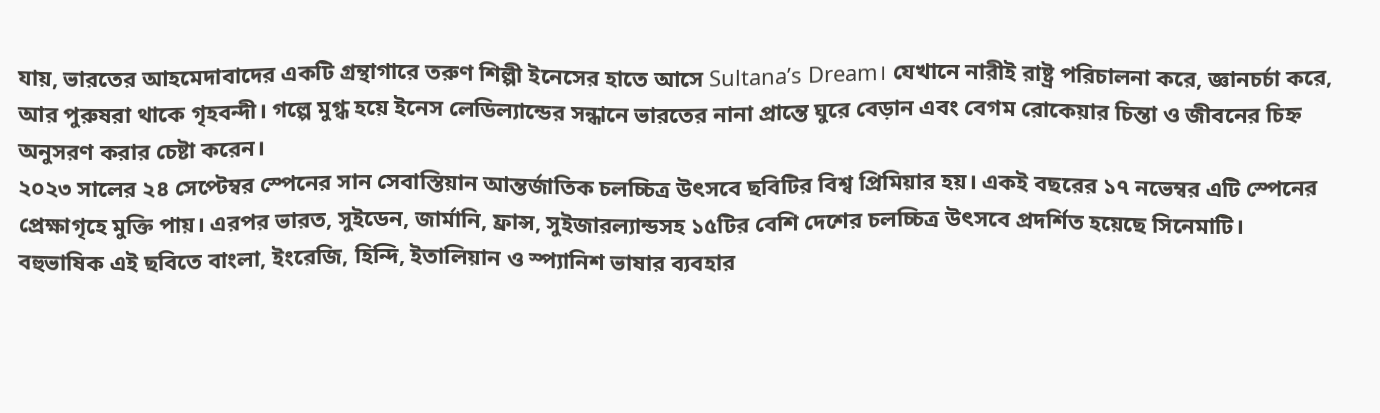যায়, ভারতের আহমেদাবাদের একটি গ্রন্থাগারে তরুণ শিল্পী ইনেসের হাতে আসে Sultana’s Dream। যেখানে নারীই রাষ্ট্র পরিচালনা করে, জ্ঞানচর্চা করে, আর পুরুষরা থাকে গৃহবন্দী। গল্পে মুগ্ধ হয়ে ইনেস লেডিল্যান্ডের সন্ধানে ভারতের নানা প্রান্তে ঘুরে বেড়ান এবং বেগম রোকেয়ার চিন্তা ও জীবনের চিহ্ন অনুসরণ করার চেষ্টা করেন।
২০২৩ সালের ২৪ সেপ্টেম্বর স্পেনের সান সেবাস্তিয়ান আন্তর্জাতিক চলচ্চিত্র উৎসবে ছবিটির বিশ্ব প্রিমিয়ার হয়। একই বছরের ১৭ নভেম্বর এটি স্পেনের প্রেক্ষাগৃহে মুক্তি পায়। এরপর ভারত, সুইডেন, জার্মানি, ফ্রান্স, সুইজারল্যান্ডসহ ১৫টির বেশি দেশের চলচ্চিত্র উৎসবে প্রদর্শিত হয়েছে সিনেমাটি।
বহুভাষিক এই ছবিতে বাংলা, ইংরেজি, হিন্দি, ইতালিয়ান ও স্প্যানিশ ভাষার ব্যবহার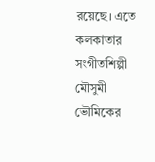রয়েছে। এতে কলকাতার সংগীতশিল্পী মৌসুমী ভৌমিকের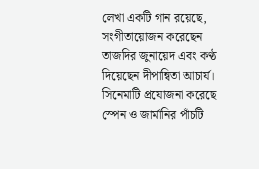লেখা একটি গান রয়েছে, সংগীতায়োজন করেছেন তাজদির জুনায়েদ এবং কণ্ঠ দিয়েছেন দীপান্বিতা আচার্য। সিনেমাটি প্রযোজনা করেছে স্পেন ও জার্মানির পাঁচটি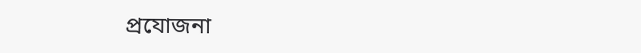প্রযোজনা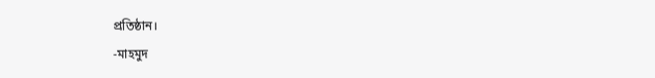প্রতিষ্ঠান।
-মাহমুদ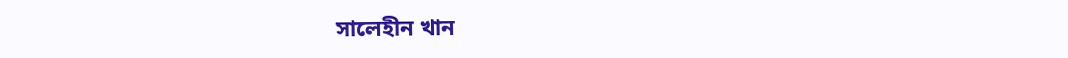সালেহীন খান